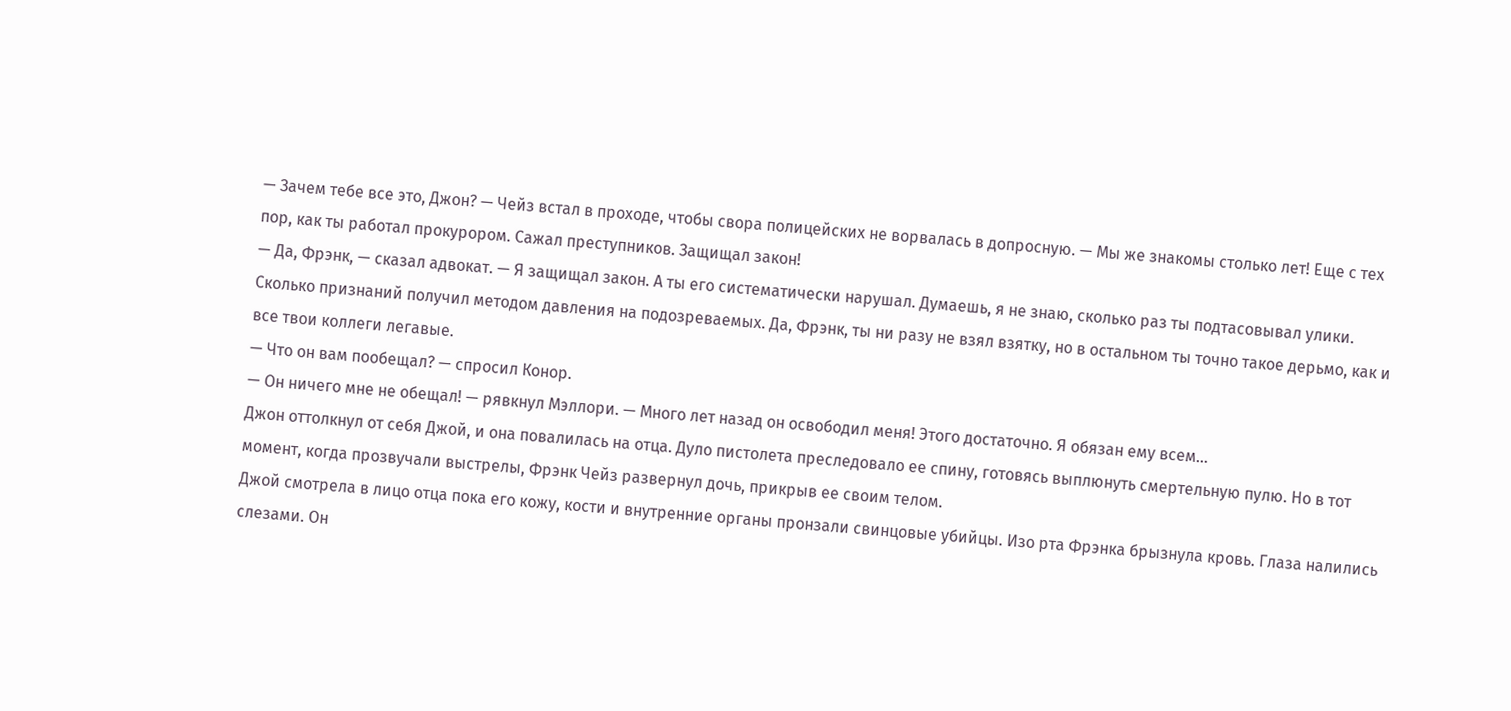— Зачем тебе все это, Джон? — Чейз встал в проходе, чтобы свора полицейских не ворвалась в допросную. — Мы же знакомы столько лет! Еще с тех пор, как ты работал прокурором. Сажал преступников. Защищал закон!
— Да, Фрэнк, — сказал адвокат. — Я защищал закон. А ты его систематически нарушал. Думаешь, я не знаю, сколько раз ты подтасовывал улики. Сколько признаний получил методом давления на подозреваемых. Да, Фрэнк, ты ни разу не взял взятку, но в остальном ты точно такое дерьмо, как и все твои коллеги легавые.
— Что он вам пообещал? — спросил Конор.
— Он ничего мне не обещал! — рявкнул Мэллори. — Много лет назад он освободил меня! Этого достаточно. Я обязан ему всем…
Джон оттолкнул от себя Джой, и она повалилась на отца. Дуло пистолета преследовало ее спину, готовясь выплюнуть смертельную пулю. Но в тот момент, когда прозвучали выстрелы, Фрэнк Чейз развернул дочь, прикрыв ее своим телом.
Джой смотрела в лицо отца пока его кожу, кости и внутренние органы пронзали свинцовые убийцы. Изо рта Фрэнка брызнула кровь. Глаза налились слезами. Он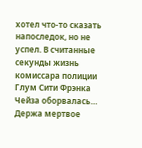хотел что-то сказать напоследок, но не успел. В считанные секунды жизнь комиссара полиции Глум Сити Фрэнка Чейза оборвалась…
Держа мертвое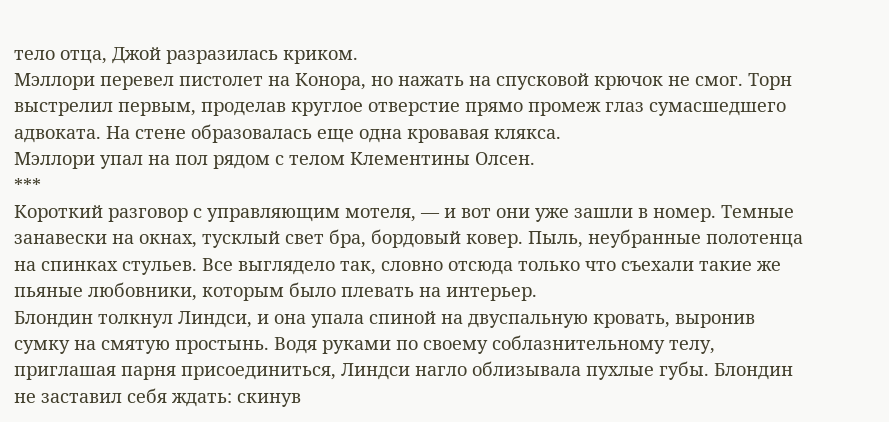тело отца, Джой разразилась криком.
Мэллори перевел пистолет на Конора, но нажать на спусковой крючок не смог. Торн выстрелил первым, проделав круглое отверстие прямо промеж глаз сумасшедшего адвоката. На стене образовалась еще одна кровавая клякса.
Мэллори упал на пол рядом с телом Клементины Олсен.
***
Короткий разговор с управляющим мотеля, — и вот они уже зашли в номер. Темные занавески на окнах, тусклый свет бра, бордовый ковер. Пыль, неубранные полотенца на спинках стульев. Все выглядело так, словно отсюда только что съехали такие же пьяные любовники, которым было плевать на интерьер.
Блондин толкнул Линдси, и она упала спиной на двуспальную кровать, выронив сумку на смятую простынь. Водя руками по своему соблазнительному телу, приглашая парня присоединиться, Линдси нагло облизывала пухлые губы. Блондин не заставил себя ждать: скинув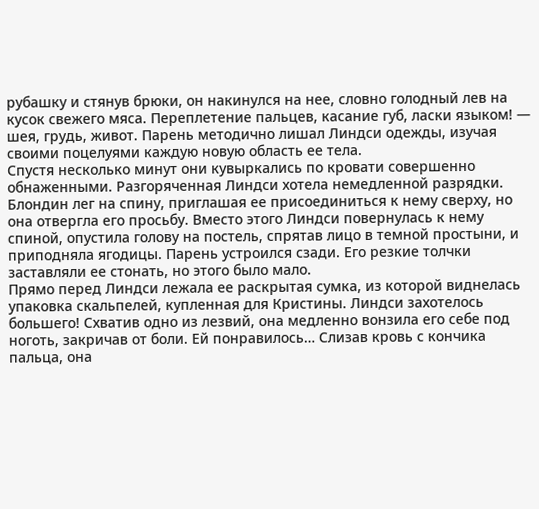рубашку и стянув брюки, он накинулся на нее, словно голодный лев на кусок свежего мяса. Переплетение пальцев, касание губ, ласки языком! — шея, грудь, живот. Парень методично лишал Линдси одежды, изучая своими поцелуями каждую новую область ее тела.
Спустя несколько минут они кувыркались по кровати совершенно обнаженными. Разгоряченная Линдси хотела немедленной разрядки. Блондин лег на спину, приглашая ее присоединиться к нему сверху, но она отвергла его просьбу. Вместо этого Линдси повернулась к нему спиной, опустила голову на постель, спрятав лицо в темной простыни, и приподняла ягодицы. Парень устроился сзади. Его резкие толчки заставляли ее стонать, но этого было мало.
Прямо перед Линдси лежала ее раскрытая сумка, из которой виднелась упаковка скальпелей, купленная для Кристины. Линдси захотелось большего! Схватив одно из лезвий, она медленно вонзила его себе под ноготь, закричав от боли. Ей понравилось… Слизав кровь с кончика пальца, она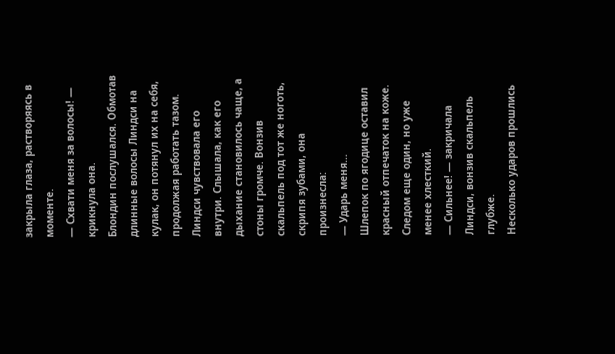закрыла глаза, растворяясь в моменте.
— Схвати меня за волосы! — крикнула она.
Блондин послушался. Обмотав длинные волосы Линдси на кулак, он потянул их на себя, продолжая работать тазом. Линдси чувствовала его внутри. Слышала, как его дыхание становилось чаще, а стоны громче. Вонзив скальпель под тот же ноготь, скрипя зубами, она произнесла:
— Ударь меня…
Шлепок по ягодице оставил красный отпечаток на коже. Следом еще один, но уже менее хлесткий.
— Сильнее! — закричала Линдси, вонзив скальпель глубже.
Несколько ударов прошлись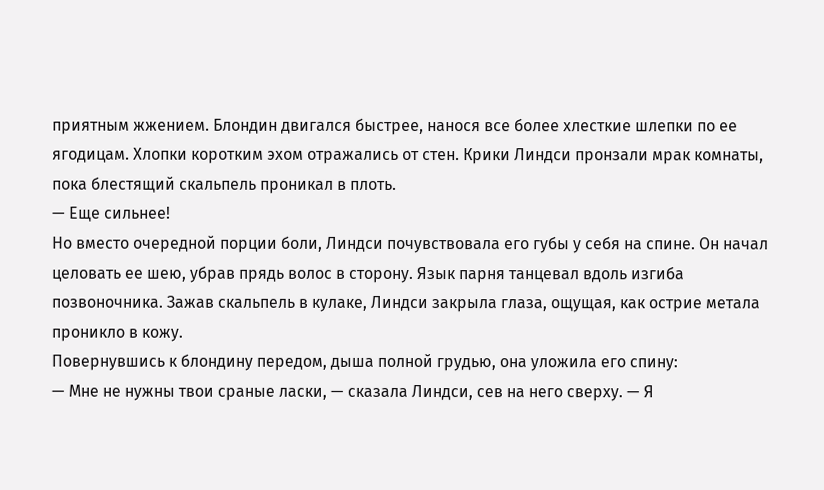приятным жжением. Блондин двигался быстрее, нанося все более хлесткие шлепки по ее ягодицам. Хлопки коротким эхом отражались от стен. Крики Линдси пронзали мрак комнаты, пока блестящий скальпель проникал в плоть.
— Еще сильнее!
Но вместо очередной порции боли, Линдси почувствовала его губы у себя на спине. Он начал целовать ее шею, убрав прядь волос в сторону. Язык парня танцевал вдоль изгиба позвоночника. Зажав скальпель в кулаке, Линдси закрыла глаза, ощущая, как острие метала проникло в кожу.
Повернувшись к блондину передом, дыша полной грудью, она уложила его спину:
— Мне не нужны твои сраные ласки, — сказала Линдси, сев на него сверху. — Я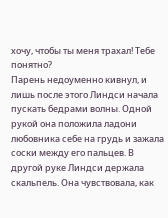хочу, чтобы ты меня трахал! Тебе понятно?
Парень недоуменно кивнул, и лишь после этого Линдси начала пускать бедрами волны. Одной рукой она положила ладони любовника себе на грудь и зажала соски между его пальцев. В другой руке Линдси держала скальпель. Она чувствовала, как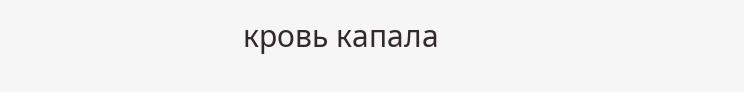кровь капала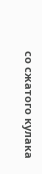со сжатого кулака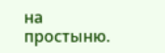на простыню.